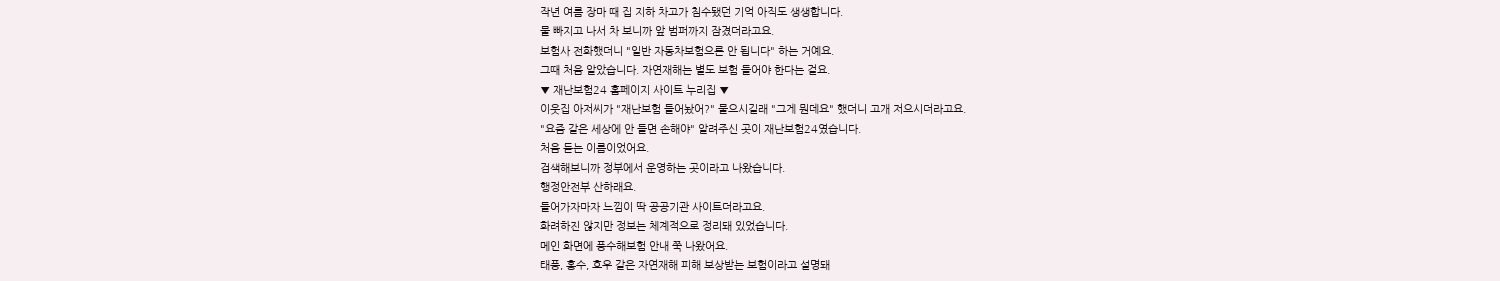작년 여름 장마 때 집 지하 차고가 침수됐던 기억 아직도 생생합니다.
물 빠지고 나서 차 보니까 앞 범퍼까지 잠겼더라고요.
보험사 전화했더니 "일반 자동차보험으론 안 됩니다" 하는 거예요.
그때 처음 알았습니다. 자연재해는 별도 보험 들어야 한다는 걸요.
▼ 재난보험24 홈페이지 사이트 누리집 ▼
이웃집 아저씨가 "재난보험 들어놨어?" 물으시길래 "그게 뭔데요" 했더니 고개 저으시더라고요.
"요즘 같은 세상에 안 들면 손해야" 알려주신 곳이 재난보험24였습니다.
처음 듣는 이름이었어요.
검색해보니까 정부에서 운영하는 곳이라고 나왔습니다.
행정안전부 산하래요.
들어가자마자 느낌이 딱 공공기관 사이트더라고요.
화려하진 않지만 정보는 체계적으로 정리돼 있었습니다.
메인 화면에 풍수해보험 안내 쭉 나왔어요.
태풍, 홍수, 호우 같은 자연재해 피해 보상받는 보험이라고 설명돼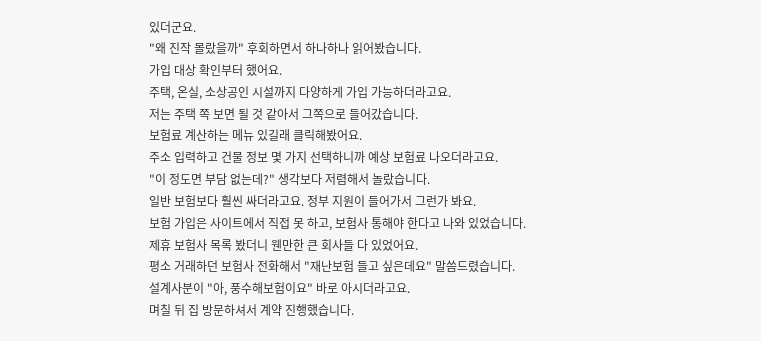있더군요.
"왜 진작 몰랐을까" 후회하면서 하나하나 읽어봤습니다.
가입 대상 확인부터 했어요.
주택, 온실, 소상공인 시설까지 다양하게 가입 가능하더라고요.
저는 주택 쪽 보면 될 것 같아서 그쪽으로 들어갔습니다.
보험료 계산하는 메뉴 있길래 클릭해봤어요.
주소 입력하고 건물 정보 몇 가지 선택하니까 예상 보험료 나오더라고요.
"이 정도면 부담 없는데?" 생각보다 저렴해서 놀랐습니다.
일반 보험보다 훨씬 싸더라고요. 정부 지원이 들어가서 그런가 봐요.
보험 가입은 사이트에서 직접 못 하고, 보험사 통해야 한다고 나와 있었습니다.
제휴 보험사 목록 봤더니 웬만한 큰 회사들 다 있었어요.
평소 거래하던 보험사 전화해서 "재난보험 들고 싶은데요" 말씀드렸습니다.
설계사분이 "아, 풍수해보험이요" 바로 아시더라고요.
며칠 뒤 집 방문하셔서 계약 진행했습니다.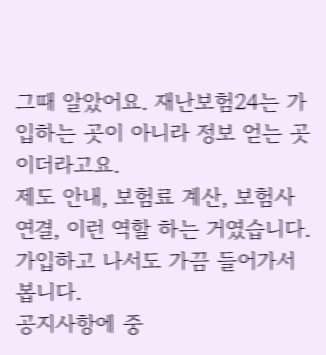그때 알았어요. 재난보험24는 가입하는 곳이 아니라 정보 얻는 곳이더라고요.
제도 안내, 보험료 계산, 보험사 연결, 이런 역할 하는 거였습니다.
가입하고 나서도 가끔 들어가서 봅니다.
공지사항에 중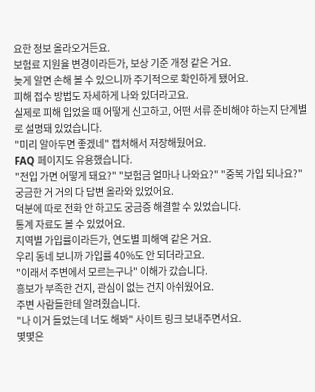요한 정보 올라오거든요.
보험료 지원율 변경이라든가, 보상 기준 개정 같은 거요.
늦게 알면 손해 볼 수 있으니까 주기적으로 확인하게 됐어요.
피해 접수 방법도 자세하게 나와 있더라고요.
실제로 피해 입었을 때 어떻게 신고하고, 어떤 서류 준비해야 하는지 단계별로 설명돼 있었습니다.
"미리 알아두면 좋겠네" 캡처해서 저장해뒀어요.
FAQ 페이지도 유용했습니다.
"전입 가면 어떻게 돼요?" "보험금 얼마나 나와요?" "중복 가입 되나요?"
궁금한 거 거의 다 답변 올라와 있었어요.
덕분에 따로 전화 안 하고도 궁금증 해결할 수 있었습니다.
통계 자료도 볼 수 있었어요.
지역별 가입률이라든가, 연도별 피해액 같은 거요.
우리 동네 보니까 가입률 40%도 안 되더라고요.
"이래서 주변에서 모르는구나" 이해가 갔습니다.
흥보가 부족한 건지, 관심이 없는 건지 아쉬웠어요.
주변 사람들한테 알려줬습니다.
"나 이거 들었는데 너도 해봐" 사이트 링크 보내주면서요.
몇몇은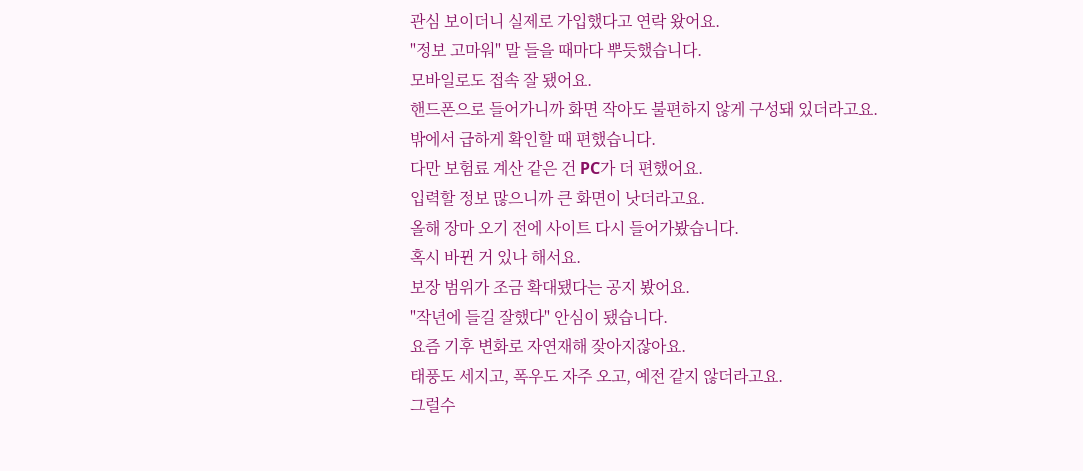관심 보이더니 실제로 가입했다고 연락 왔어요.
"정보 고마워" 말 들을 때마다 뿌듯했습니다.
모바일로도 접속 잘 됐어요.
핸드폰으로 들어가니까 화면 작아도 불편하지 않게 구성돼 있더라고요.
밖에서 급하게 확인할 때 편했습니다.
다만 보험료 계산 같은 건 PC가 더 편했어요.
입력할 정보 많으니까 큰 화면이 낫더라고요.
올해 장마 오기 전에 사이트 다시 들어가봤습니다.
혹시 바뀐 거 있나 해서요.
보장 범위가 조금 확대됐다는 공지 봤어요.
"작년에 들길 잘했다" 안심이 됐습니다.
요즘 기후 변화로 자연재해 잦아지잖아요.
태풍도 세지고, 폭우도 자주 오고, 예전 같지 않더라고요.
그럴수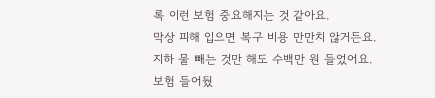록 이런 보험 중요해지는 것 같아요.
막상 피해 입으면 복구 비용 만만치 않거든요.
지하 물 빼는 것만 해도 수백만 원 들었어요.
보험 들어뒀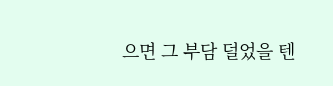으면 그 부담 덜었을 텐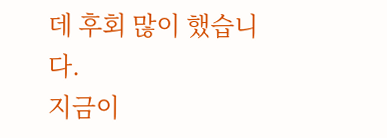데 후회 많이 했습니다.
지금이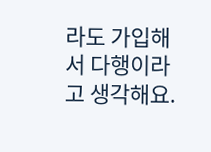라도 가입해서 다행이라고 생각해요.